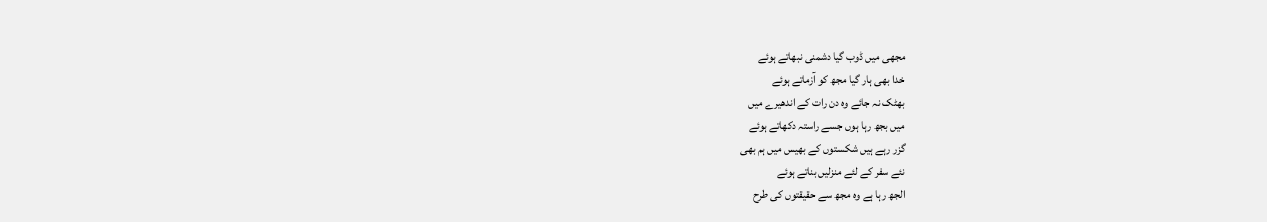مجھی میں ڈوب گیا دشمنی نبھاتے ہوئے
خدا بھی ہار گیا مجھ کو آزماتے ہوئے
بھٹک نہ جائے وہ دن رات کے اندھیرے میں
میں بجھ رہا ہوں جسے راستہ دکھاتے ہوئے
گزر رہے ہیں شکستوں کے بھیس میں ہم بھی
نئے سفر کے لئے منزلیں بناتے ہوئے
الجھ رہا ہے وہ مجھ سے حقیقتوں کی طرح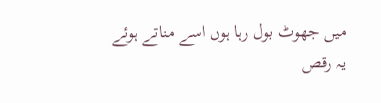میں جھوٹ بول رہا ہوں اسے مناتے ہوئے
یہ رقص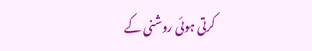کرتی ہوئی روشنی کے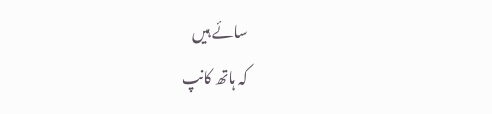سائے ہیں
کہ ہاتھ کانپ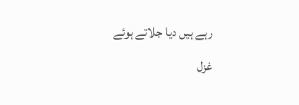رہے ہیں دیا جلاتے ہوئے
غزل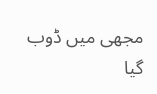مجھی میں ڈوب گیا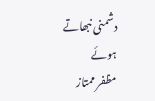دشمنی نبھاتے ہوئے
مظفر ممتاز